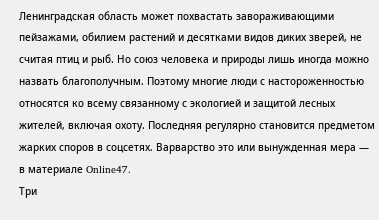Ленинградская область может похвастать завораживающими пейзажами, обилием растений и десятками видов диких зверей, не считая птиц и рыб. Но союз человека и природы лишь иногда можно назвать благополучным. Поэтому многие люди с настороженностью относятся ко всему связанному с экологией и защитой лесных жителей, включая охоту. Последняя регулярно становится предметом жарких споров в соцсетях. Варварство это или вынужденная мера — в материале Online47.
Три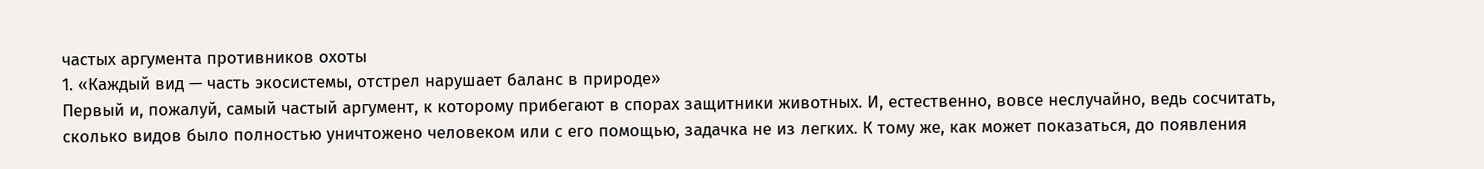частых аргумента противников охоты
1. «Каждый вид — часть экосистемы, отстрел нарушает баланс в природе»
Первый и, пожалуй, самый частый аргумент, к которому прибегают в спорах защитники животных. И, естественно, вовсе неслучайно, ведь сосчитать, сколько видов было полностью уничтожено человеком или с его помощью, задачка не из легких. К тому же, как может показаться, до появления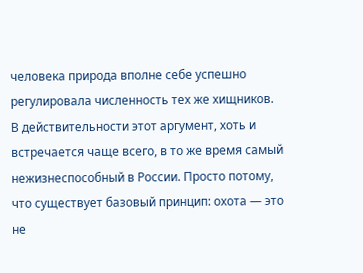человека природа вполне себе успешно регулировала численность тех же хищников.
В действительности этот аргумент, хоть и встречается чаще всего, в то же время самый нежизнеспособный в России. Просто потому, что существует базовый принцип: охота — это не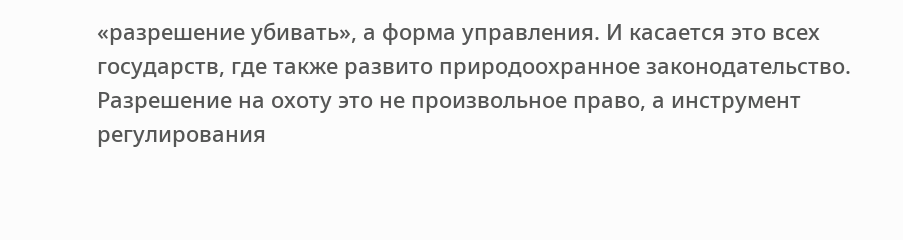«разрешение убивать», а форма управления. И касается это всех государств, где также развито природоохранное законодательство. Разрешение на охоту это не произвольное право, а инструмент регулирования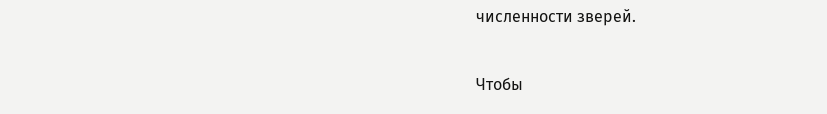численности зверей.

Чтобы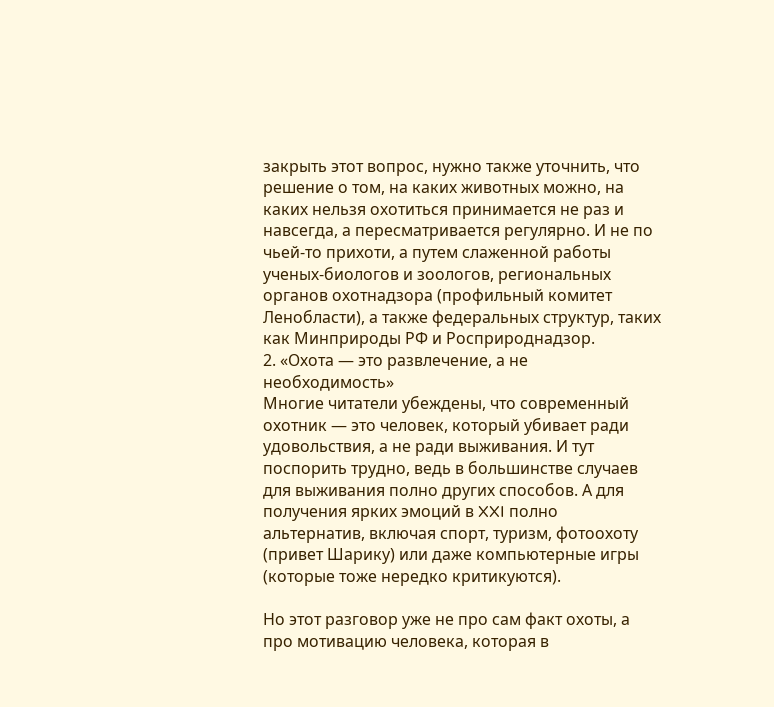закрыть этот вопрос, нужно также уточнить, что решение о том, на каких животных можно, на каких нельзя охотиться принимается не раз и навсегда, а пересматривается регулярно. И не по чьей-то прихоти, а путем слаженной работы ученых-биологов и зоологов, региональных органов охотнадзора (профильный комитет Ленобласти), а также федеральных структур, таких как Минприроды РФ и Росприроднадзор.
2. «Охота — это развлечение, а не необходимость»
Многие читатели убеждены, что современный охотник — это человек, который убивает ради удовольствия, а не ради выживания. И тут поспорить трудно, ведь в большинстве случаев для выживания полно других способов. А для получения ярких эмоций в XXI полно альтернатив, включая спорт, туризм, фотоохоту (привет Шарику) или даже компьютерные игры (которые тоже нередко критикуются).

Но этот разговор уже не про сам факт охоты, а про мотивацию человека, которая в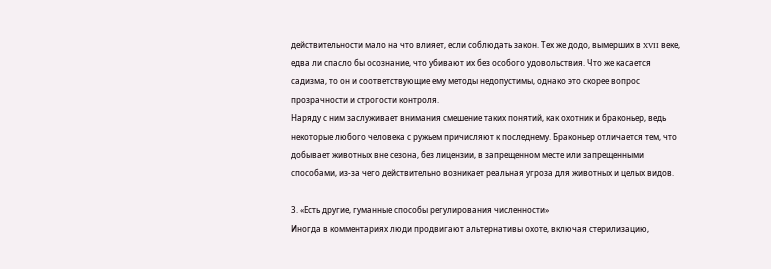действительности мало на что влияет, если соблюдать закон. Тех же додо, вымерших в XVII веке, едва ли спасло бы осознание, что убивают их без особого удовольствия. Что же касается садизма, то он и соответствующие ему методы недопустимы, однако это скорее вопрос прозрачности и строгости контроля.
Наряду с ним заслуживает внимания смешение таких понятий, как охотник и браконьер, ведь некоторые любого человека с ружьем причисляют к последнему. Браконьер отличается тем, что добывает животных вне сезона, без лицензии, в запрещенном месте или запрещенными способами, из-за чего действительно возникает реальная угроза для животных и целых видов.

3. «Есть другие, гуманные способы регулирования численности»
Иногда в комментариях люди продвигают альтернативы охоте, включая стерилизацию,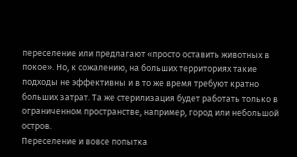переселение или предлагают «просто оставить животных в покое». Но, к сожалению, на больших территориях такие подходы не эффективны и в то же время требуют кратно больших затрат. Та же стерилизация будет работать только в ограниченном пространстве, например, город или небольшой остров.
Переселение и вовсе попытка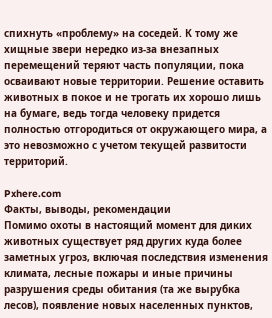спихнуть «проблему» на соседей. К тому же хищные звери нередко из-за внезапных перемещений теряют часть популяции, пока осваивают новые территории. Решение оставить животных в покое и не трогать их хорошо лишь на бумаге, ведь тогда человеку придется полностью отгородиться от окружающего мира, а это невозможно с учетом текущей развитости территорий.

Pxhere.com
Факты, выводы, рекомендации
Помимо охоты в настоящий момент для диких животных существует ряд других куда более заметных угроз, включая последствия изменения климата, лесные пожары и иные причины разрушения среды обитания (та же вырубка лесов), появление новых населенных пунктов,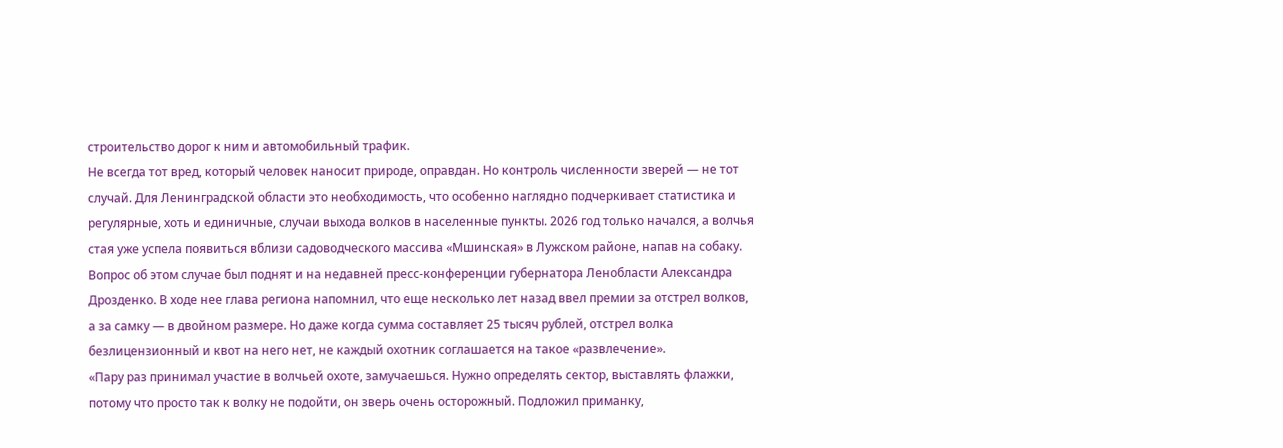строительство дорог к ним и автомобильный трафик.
Не всегда тот вред, который человек наносит природе, оправдан. Но контроль численности зверей — не тот случай. Для Ленинградской области это необходимость, что особенно наглядно подчеркивает статистика и регулярные, хоть и единичные, случаи выхода волков в населенные пункты. 2026 год только начался, а волчья стая уже успела появиться вблизи садоводческого массива «Мшинская» в Лужском районе, напав на собаку.
Вопрос об этом случае был поднят и на недавней пресс-конференции губернатора Ленобласти Александра Дрозденко. В ходе нее глава региона напомнил, что еще несколько лет назад ввел премии за отстрел волков, а за самку — в двойном размере. Но даже когда сумма составляет 25 тысяч рублей, отстрел волка безлицензионный и квот на него нет, не каждый охотник соглашается на такое «развлечение».
«Пару раз принимал участие в волчьей охоте, замучаешься. Нужно определять сектор, выставлять флажки, потому что просто так к волку не подойти, он зверь очень осторожный. Подложил приманку,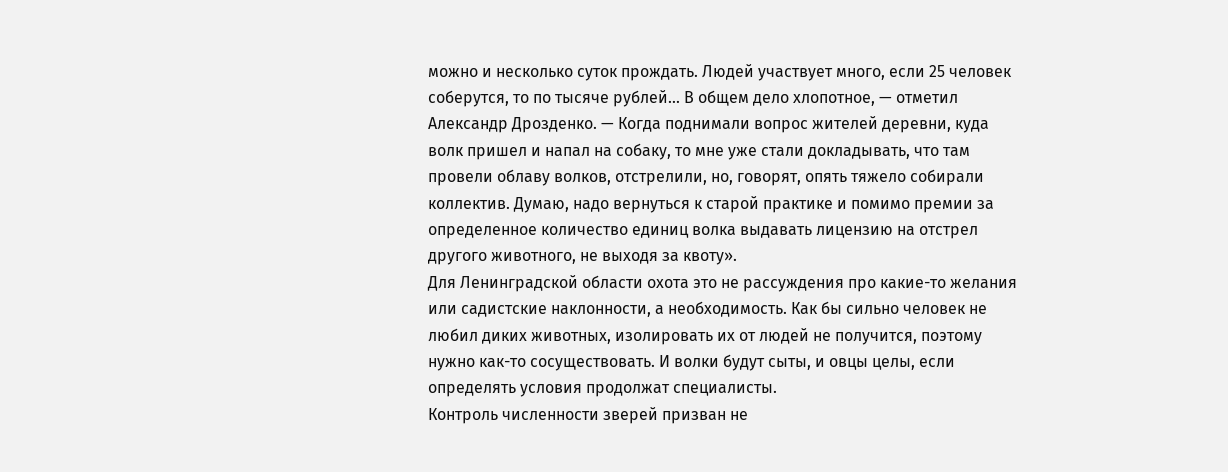можно и несколько суток прождать. Людей участвует много, если 25 человек соберутся, то по тысяче рублей... В общем дело хлопотное, — отметил Александр Дрозденко. — Когда поднимали вопрос жителей деревни, куда волк пришел и напал на собаку, то мне уже стали докладывать, что там провели облаву волков, отстрелили, но, говорят, опять тяжело собирали коллектив. Думаю, надо вернуться к старой практике и помимо премии за определенное количество единиц волка выдавать лицензию на отстрел другого животного, не выходя за квоту».
Для Ленинградской области охота это не рассуждения про какие-то желания или садистские наклонности, а необходимость. Как бы сильно человек не любил диких животных, изолировать их от людей не получится, поэтому нужно как-то сосуществовать. И волки будут сыты, и овцы целы, если определять условия продолжат специалисты.
Контроль численности зверей призван не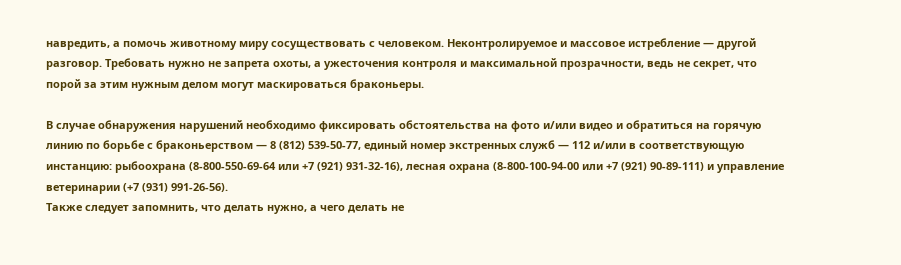навредить, а помочь животному миру сосуществовать с человеком. Неконтролируемое и массовое истребление — другой разговор. Требовать нужно не запрета охоты, а ужесточения контроля и максимальной прозрачности, ведь не секрет, что порой за этим нужным делом могут маскироваться браконьеры.

В случае обнаружения нарушений необходимо фиксировать обстоятельства на фото и/или видео и обратиться на горячую линию по борьбе с браконьерством — 8 (812) 539-50-77, единый номер экстренных служб — 112 и/или в соответствующую инстанцию: рыбоохрана (8-800-550-69-64 или +7 (921) 931-32-16), лесная охрана (8-800-100-94-00 или +7 (921) 90-89-111) и управление ветеринарии (+7 (931) 991-26-56).
Также следует запомнить, что делать нужно, а чего делать не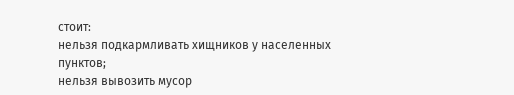стоит:
нельзя подкармливать хищников у населенных пунктов;
нельзя вывозить мусор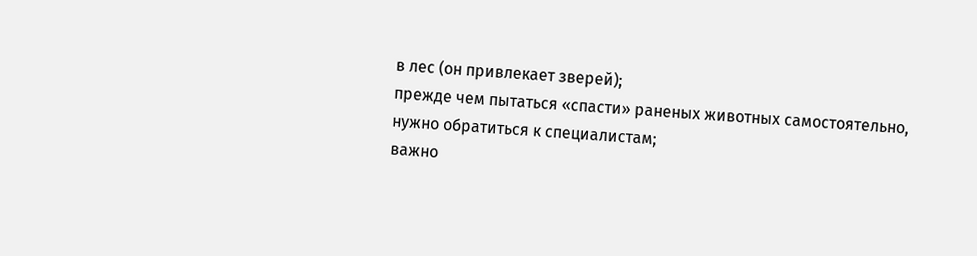в лес (он привлекает зверей);
прежде чем пытаться «спасти» раненых животных самостоятельно, нужно обратиться к специалистам;
важно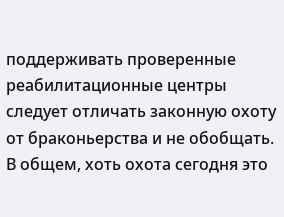поддерживать проверенные реабилитационные центры
следует отличать законную охоту от браконьерства и не обобщать.
В общем, хоть охота сегодня это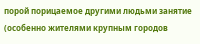порой порицаемое другими людьми занятие (особенно жителями крупным городов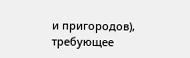и пригородов), требующее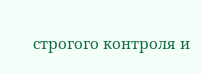строгого контроля и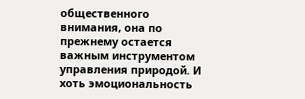общественного внимания, она по прежнему остается важным инструментом управления природой. И хоть эмоциональность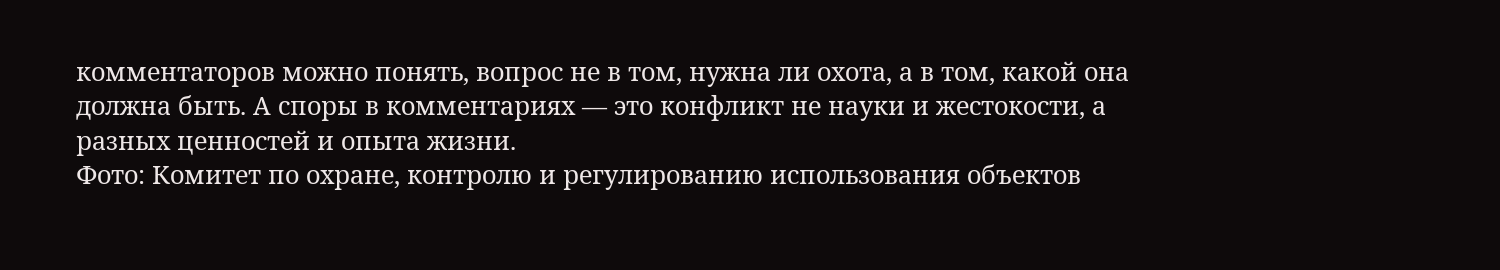комментаторов можно понять, вопрос не в том, нужна ли охота, а в том, какой она должна быть. А споры в комментариях — это конфликт не науки и жестокости, а разных ценностей и опыта жизни.
Фото: Комитет по охране, контролю и регулированию использования объектов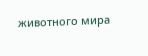животного мира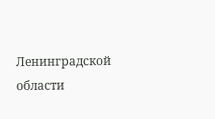Ленинградской области